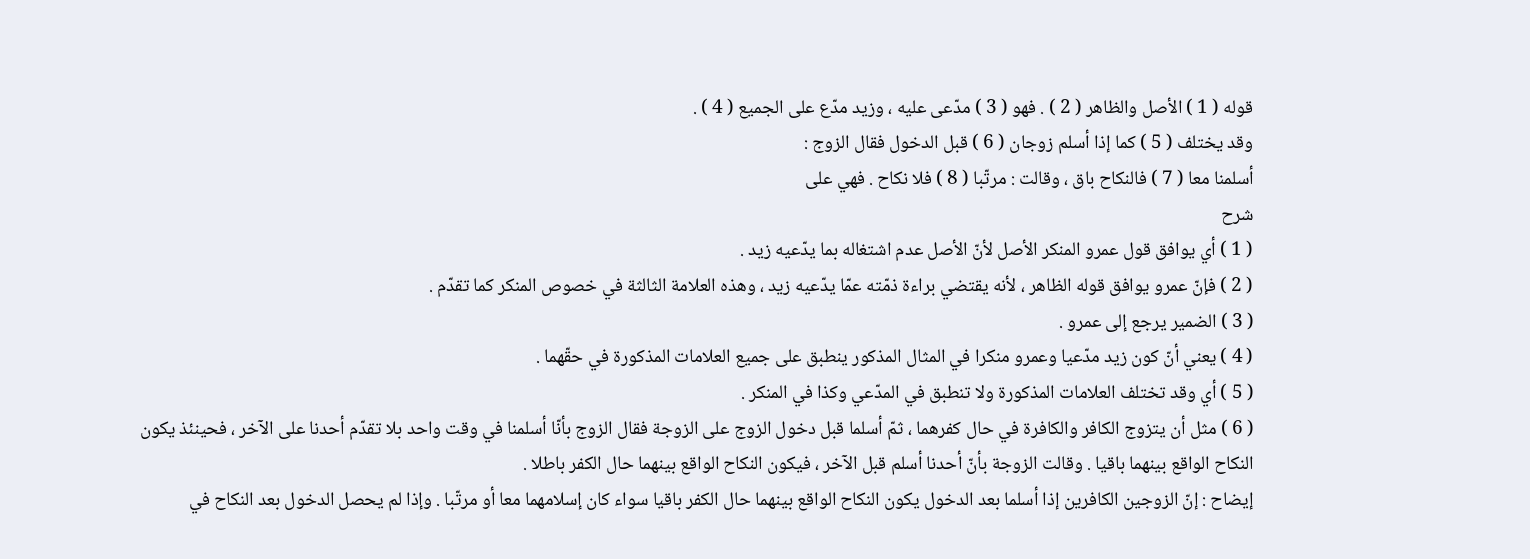قوله ( 1 ) الأصل والظاهر ( 2 ) . فهو ( 3 ) مدّعى عليه ، وزيد مدّع على الجميع ( 4 ) .
وقد يختلف ( 5 ) كما إذا أسلم زوجان ( 6 ) قبل الدخول فقال الزوج :
أسلمنا معا ( 7 ) فالنكاح باق ، وقالت : مرتّبا ( 8 ) فلا نكاح . فهي على
شرح
( 1 ) أي يوافق قول عمرو المنكر الأصل لأنّ الأصل عدم اشتغاله بما يدّعيه زيد .
( 2 ) فإنّ عمرو يوافق قوله الظاهر ، لأنه يقتضي براءة ذمّته عمّا يدّعيه زيد ، وهذه العلامة الثالثة في خصوص المنكر كما تقدّم .
( 3 ) الضمير يرجع إلى عمرو .
( 4 ) يعني أنّ كون زيد مدّعيا وعمرو منكرا في المثال المذكور ينطبق على جميع العلامات المذكورة في حقّهما .
( 5 ) أي وقد تختلف العلامات المذكورة ولا تنطبق في المدّعي وكذا في المنكر .
( 6 ) مثل أن يتزوج الكافر والكافرة في حال كفرهما ، ثمّ أسلما قبل دخول الزوج على الزوجة فقال الزوج بأنّا أسلمنا في وقت واحد بلا تقدّم أحدنا على الآخر ، فحينئذ يكون النكاح الواقع بينهما باقيا . وقالت الزوجة بأنّ أحدنا أسلم قبل الآخر ، فيكون النكاح الواقع بينهما حال الكفر باطلا .
إيضاح : إنّ الزوجين الكافرين إذا أسلما بعد الدخول يكون النكاح الواقع بينهما حال الكفر باقيا سواء كان إسلامهما معا أو مرتّبا . وإذا لم يحصل الدخول بعد النكاح في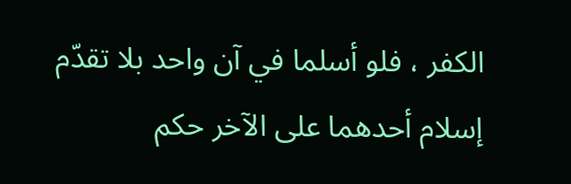الكفر ، فلو أسلما في آن واحد بلا تقدّم إسلام أحدهما على الآخر حكم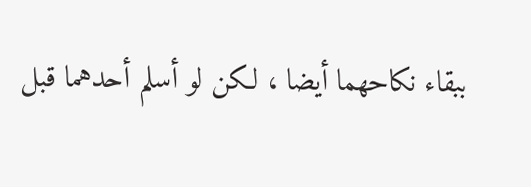ببقاء نكاحهما أيضا ، لكن لو أسلم أحدهما قبل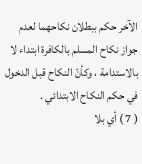الآخر حكم ببطلان نكاحهما لعدم جواز نكاح المسلم بالكافرة ابتداء لا بالاستدامة ، وكأنّ النكاح قبل الدخول في حكم النكاح الابتدائي .
( 7 ) أي بلا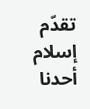تقدّم إسلام أحدنا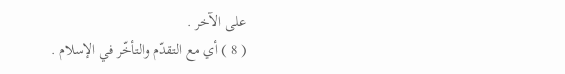على الآخر .
( 8 ) أي مع التقدّم والتأخّر في الإسلام .